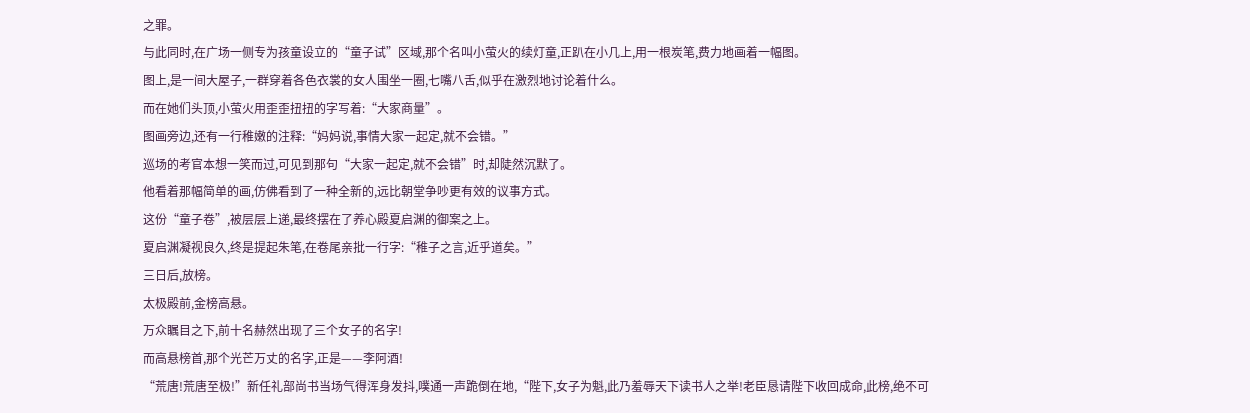之罪。
与此同时,在广场一侧专为孩童设立的“童子试”区域,那个名叫小萤火的续灯童,正趴在小几上,用一根炭笔,费力地画着一幅图。
图上,是一间大屋子,一群穿着各色衣裳的女人围坐一圈,七嘴八舌,似乎在激烈地讨论着什么。
而在她们头顶,小萤火用歪歪扭扭的字写着:“大家商量”。
图画旁边,还有一行稚嫩的注释:“妈妈说,事情大家一起定,就不会错。”
巡场的考官本想一笑而过,可见到那句“大家一起定,就不会错”时,却陡然沉默了。
他看着那幅简单的画,仿佛看到了一种全新的,远比朝堂争吵更有效的议事方式。
这份“童子卷”,被层层上递,最终摆在了养心殿夏启渊的御案之上。
夏启渊凝视良久,终是提起朱笔,在卷尾亲批一行字:“稚子之言,近乎道矣。”
三日后,放榜。
太极殿前,金榜高悬。
万众瞩目之下,前十名赫然出现了三个女子的名字!
而高悬榜首,那个光芒万丈的名字,正是——李阿酒!
“荒唐!荒唐至极!”新任礼部尚书当场气得浑身发抖,噗通一声跪倒在地,“陛下,女子为魁,此乃羞辱天下读书人之举!老臣恳请陛下收回成命,此榜,绝不可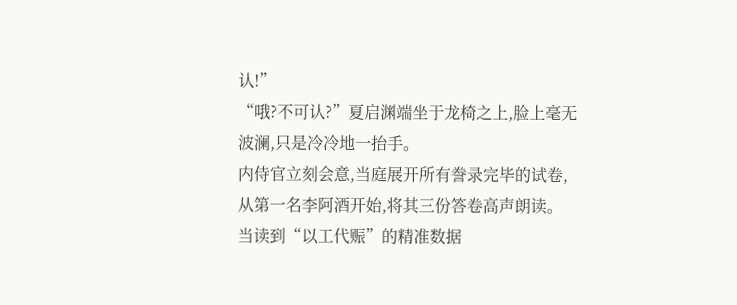认!”
“哦?不可认?”夏启渊端坐于龙椅之上,脸上毫无波澜,只是冷冷地一抬手。
内侍官立刻会意,当庭展开所有誊录完毕的试卷,从第一名李阿酒开始,将其三份答卷高声朗读。
当读到“以工代赈”的精准数据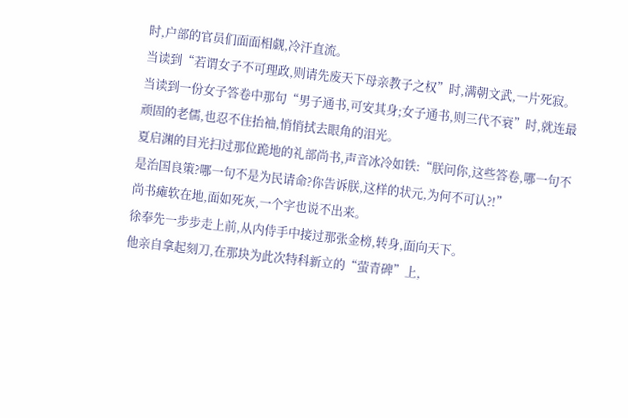时,户部的官员们面面相觑,冷汗直流。
当读到“若谓女子不可理政,则请先废天下母亲教子之权”时,满朝文武,一片死寂。
当读到一份女子答卷中那句“男子通书,可安其身;女子通书,则三代不衰”时,就连最顽固的老儒,也忍不住抬袖,悄悄拭去眼角的泪光。
夏启渊的目光扫过那位跪地的礼部尚书,声音冰冷如铁:“朕问你,这些答卷,哪一句不是治国良策?哪一句不是为民请命?你告诉朕,这样的状元,为何不可认?!”
尚书瘫软在地,面如死灰,一个字也说不出来。
徐奉先一步步走上前,从内侍手中接过那张金榜,转身,面向天下。
他亲自拿起刻刀,在那块为此次特科新立的“萤青碑”上,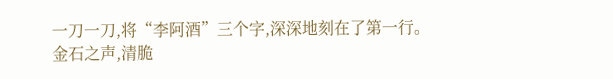一刀一刀,将“李阿酒”三个字,深深地刻在了第一行。
金石之声,清脆